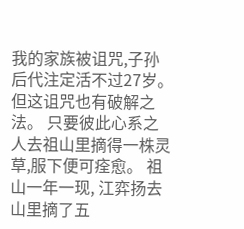我的家族被诅咒,子孙后代注定活不过27岁。 但这诅咒也有破解之法。 只要彼此心系之人去祖山里摘得一株灵草,服下便可痊愈。 祖山一年一现, 江弈扬去山里摘了五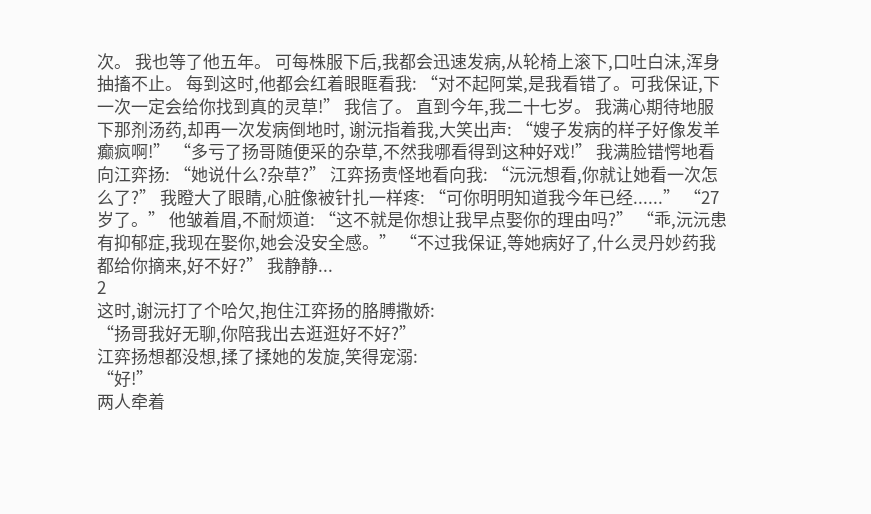次。 我也等了他五年。 可每株服下后,我都会迅速发病,从轮椅上滚下,口吐白沫,浑身抽搐不止。 每到这时,他都会红着眼眶看我: “对不起阿棠,是我看错了。可我保证,下一次一定会给你找到真的灵草!” 我信了。 直到今年,我二十七岁。 我满心期待地服下那剂汤药,却再一次发病倒地时, 谢沅指着我,大笑出声: “嫂子发病的样子好像发羊癫疯啊!” “多亏了扬哥随便采的杂草,不然我哪看得到这种好戏!” 我满脸错愕地看向江弈扬: “她说什么?杂草?” 江弈扬责怪地看向我: “沅沅想看,你就让她看一次怎么了?” 我瞪大了眼睛,心脏像被针扎一样疼: “可你明明知道我今年已经......” “27岁了。” 他皱着眉,不耐烦道: “这不就是你想让我早点娶你的理由吗?” “乖,沅沅患有抑郁症,我现在娶你,她会没安全感。” “不过我保证,等她病好了,什么灵丹妙药我都给你摘来,好不好?” 我静静...
2
这时,谢沅打了个哈欠,抱住江弈扬的胳膊撒娇:
“扬哥我好无聊,你陪我出去逛逛好不好?”
江弈扬想都没想,揉了揉她的发旋,笑得宠溺:
“好!”
两人牵着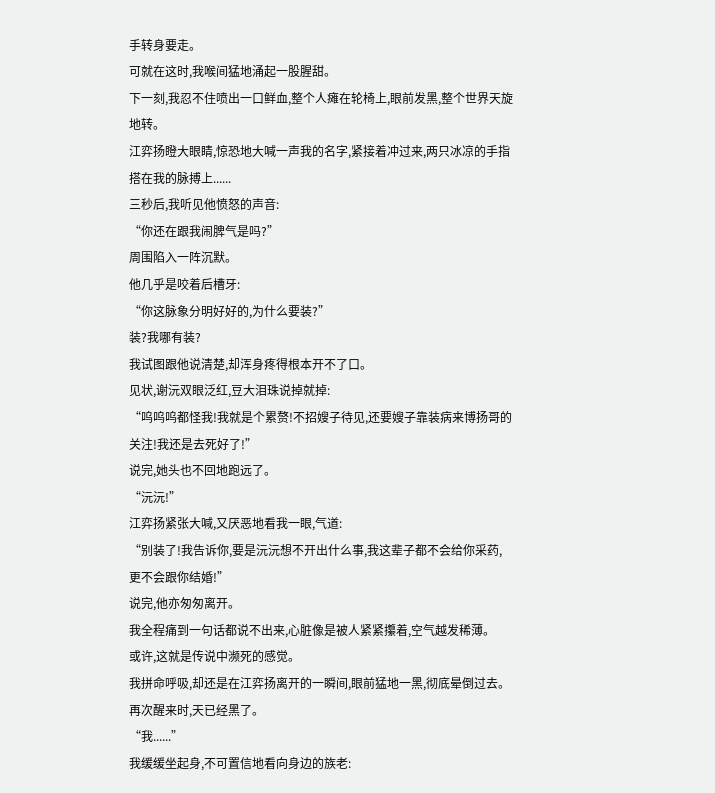手转身要走。
可就在这时,我喉间猛地涌起一股腥甜。
下一刻,我忍不住喷出一口鲜血,整个人瘫在轮椅上,眼前发黑,整个世界天旋地转。
江弈扬瞪大眼睛,惊恐地大喊一声我的名字,紧接着冲过来,两只冰凉的手指搭在我的脉搏上......
三秒后,我听见他愤怒的声音:
“你还在跟我闹脾气是吗?”
周围陷入一阵沉默。
他几乎是咬着后槽牙:
“你这脉象分明好好的,为什么要装?”
装?我哪有装?
我试图跟他说清楚,却浑身疼得根本开不了口。
见状,谢沅双眼泛红,豆大泪珠说掉就掉:
“呜呜呜都怪我!我就是个累赘!不招嫂子待见,还要嫂子靠装病来博扬哥的关注!我还是去死好了!”
说完,她头也不回地跑远了。
“沅沅!”
江弈扬紧张大喊,又厌恶地看我一眼,气道:
“别装了!我告诉你,要是沅沅想不开出什么事,我这辈子都不会给你采药,更不会跟你结婚!”
说完,他亦匆匆离开。
我全程痛到一句话都说不出来,心脏像是被人紧紧攥着,空气越发稀薄。
或许,这就是传说中濒死的感觉。
我拼命呼吸,却还是在江弈扬离开的一瞬间,眼前猛地一黑,彻底晕倒过去。
再次醒来时,天已经黑了。
“我......”
我缓缓坐起身,不可置信地看向身边的族老: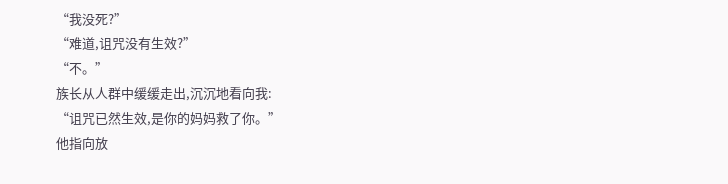“我没死?”
“难道,诅咒没有生效?”
“不。”
族长从人群中缓缓走出,沉沉地看向我:
“诅咒已然生效,是你的妈妈救了你。”
他指向放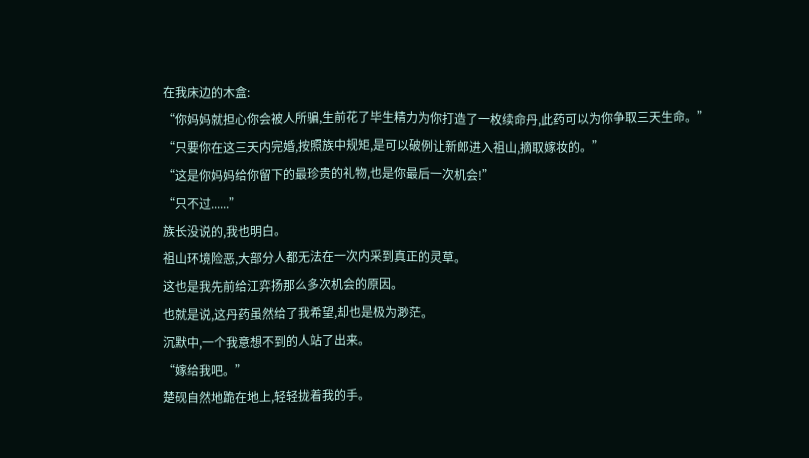在我床边的木盒:
“你妈妈就担心你会被人所骗,生前花了毕生精力为你打造了一枚续命丹,此药可以为你争取三天生命。”
“只要你在这三天内完婚,按照族中规矩,是可以破例让新郎进入祖山,摘取嫁妆的。”
“这是你妈妈给你留下的最珍贵的礼物,也是你最后一次机会!”
“只不过......”
族长没说的,我也明白。
祖山环境险恶,大部分人都无法在一次内采到真正的灵草。
这也是我先前给江弈扬那么多次机会的原因。
也就是说,这丹药虽然给了我希望,却也是极为渺茫。
沉默中,一个我意想不到的人站了出来。
“嫁给我吧。”
楚砚自然地跪在地上,轻轻拢着我的手。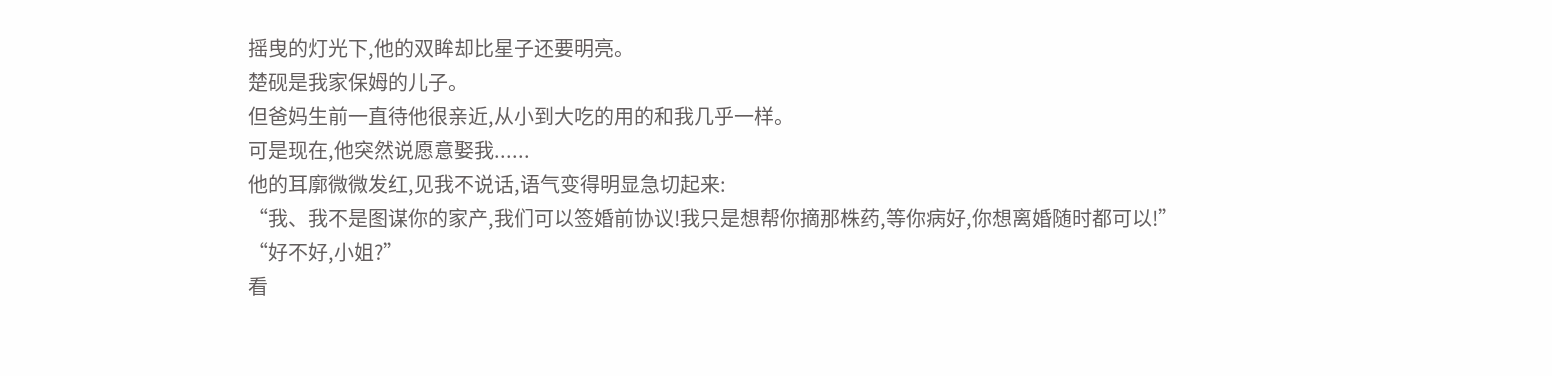摇曳的灯光下,他的双眸却比星子还要明亮。
楚砚是我家保姆的儿子。
但爸妈生前一直待他很亲近,从小到大吃的用的和我几乎一样。
可是现在,他突然说愿意娶我......
他的耳廓微微发红,见我不说话,语气变得明显急切起来:
“我、我不是图谋你的家产,我们可以签婚前协议!我只是想帮你摘那株药,等你病好,你想离婚随时都可以!”
“好不好,小姐?”
看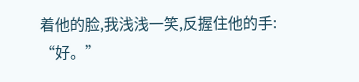着他的脸,我浅浅一笑,反握住他的手:
“好。”